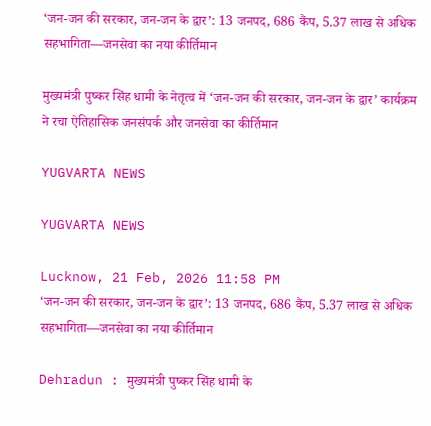‘जन-जन की सरकार, जन-जन के द्वार’: 13 जनपद, 686 कैंप, 5.37 लाख से अधिक सहभागिता—जनसेवा का नया कीर्तिमान

मुख्यमंत्री पुष्कर सिंह धामी के नेतृत्व में ‘जन-जन की सरकार, जन-जन के द्वार’ कार्यक्रम ने रचा ऐतिहासिक जनसंपर्क और जनसेवा का कीर्तिमान

YUGVARTA NEWS

YUGVARTA NEWS

Lucknow, 21 Feb, 2026 11:58 PM
‘जन-जन की सरकार, जन-जन के द्वार’: 13 जनपद, 686 कैंप, 5.37 लाख से अधिक सहभागिता—जनसेवा का नया कीर्तिमान

Dehradun : मुख्यमंत्री पुष्कर सिंह धामी के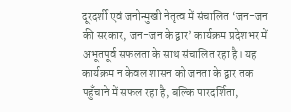दूरदर्शी एवं जनोन्मुखी नेतृत्व में संचालित ‘जन-जन की सरकार, जन-जन के द्वार’ कार्यक्रम प्रदेशभर में अभूतपूर्व सफलता के साथ संचालित रहा है। यह कार्यक्रम न केवल शासन को जनता के द्वार तक पहुँचाने में सफल रहा है, बल्कि पारदर्शिता,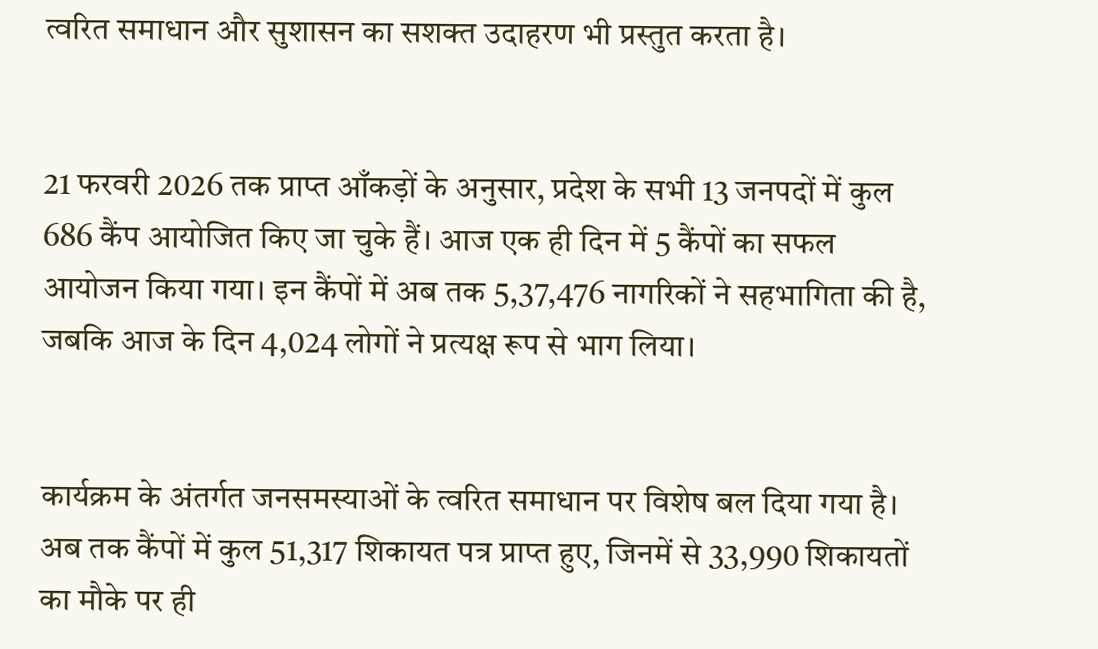त्वरित समाधान और सुशासन का सशक्त उदाहरण भी प्रस्तुत करता है।


21 फरवरी 2026 तक प्राप्त आँकड़ों के अनुसार, प्रदेश के सभी 13 जनपदों में कुल 686 कैंप आयोजित किए जा चुके हैं। आज एक ही दिन में 5 कैंपों का सफल आयोजन किया गया। इन कैंपों में अब तक 5,37,476 नागरिकों ने सहभागिता की है, जबकि आज के दिन 4,024 लोगों ने प्रत्यक्ष रूप से भाग लिया।


कार्यक्रम के अंतर्गत जनसमस्याओं के त्वरित समाधान पर विशेष बल दिया गया है। अब तक कैंपों में कुल 51,317 शिकायत पत्र प्राप्त हुए, जिनमें से 33,990 शिकायतों का मौके पर ही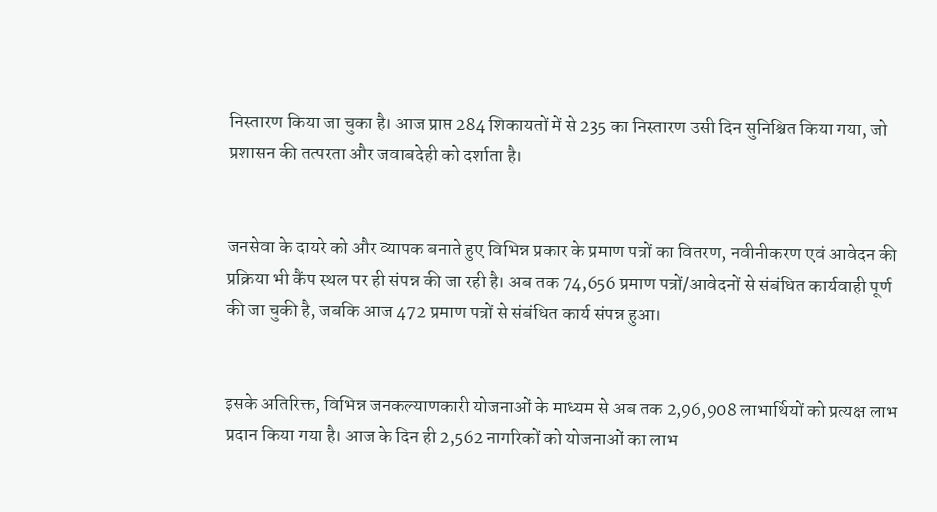निस्तारण किया जा चुका है। आज प्राप्त 284 शिकायतों में से 235 का निस्तारण उसी दिन सुनिश्चित किया गया, जो प्रशासन की तत्परता और जवाबदेही को दर्शाता है।


जनसेवा के दायरे को और व्यापक बनाते हुए विभिन्न प्रकार के प्रमाण पत्रों का वितरण, नवीनीकरण एवं आवेदन की प्रक्रिया भी कैंप स्थल पर ही संपन्न की जा रही है। अब तक 74,656 प्रमाण पत्रों/आवेदनों से संबंधित कार्यवाही पूर्ण की जा चुकी है, जबकि आज 472 प्रमाण पत्रों से संबंधित कार्य संपन्न हुआ।


इसके अतिरिक्त, विभिन्न जनकल्याणकारी योजनाओं के माध्यम से अब तक 2,96,908 लाभार्थियों को प्रत्यक्ष लाभ प्रदान किया गया है। आज के दिन ही 2,562 नागरिकों को योजनाओं का लाभ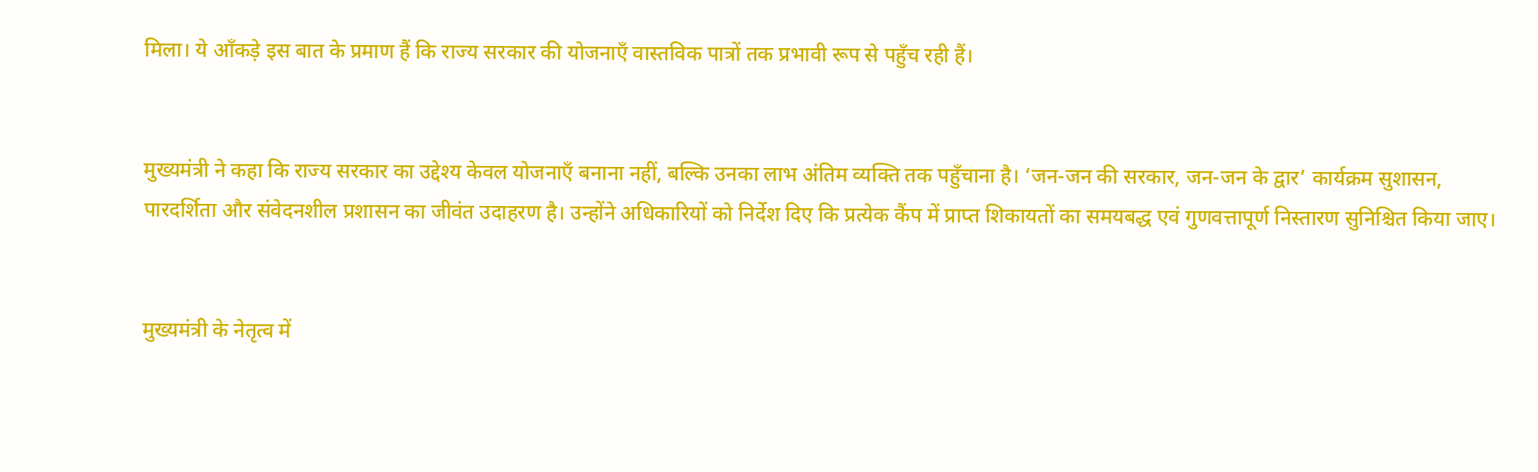मिला। ये आँकड़े इस बात के प्रमाण हैं कि राज्य सरकार की योजनाएँ वास्तविक पात्रों तक प्रभावी रूप से पहुँच रही हैं।


मुख्यमंत्री ने कहा कि राज्य सरकार का उद्देश्य केवल योजनाएँ बनाना नहीं, बल्कि उनका लाभ अंतिम व्यक्ति तक पहुँचाना है। ‘जन-जन की सरकार, जन-जन के द्वार’ कार्यक्रम सुशासन, पारदर्शिता और संवेदनशील प्रशासन का जीवंत उदाहरण है। उन्होंने अधिकारियों को निर्देश दिए कि प्रत्येक कैंप में प्राप्त शिकायतों का समयबद्ध एवं गुणवत्तापूर्ण निस्तारण सुनिश्चित किया जाए।


मुख्यमंत्री के नेतृत्व में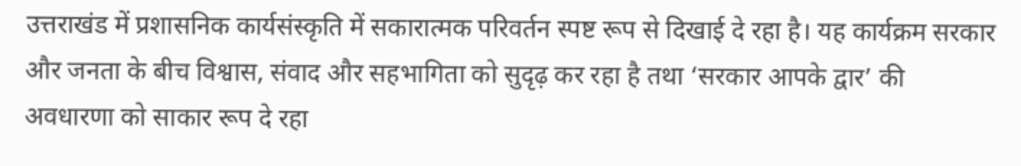उत्तराखंड में प्रशासनिक कार्यसंस्कृति में सकारात्मक परिवर्तन स्पष्ट रूप से दिखाई दे रहा है। यह कार्यक्रम सरकार और जनता के बीच विश्वास, संवाद और सहभागिता को सुदृढ़ कर रहा है तथा ‘सरकार आपके द्वार’ की अवधारणा को साकार रूप दे रहा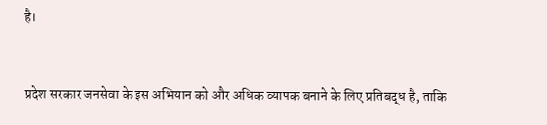है।


प्रदेश सरकार जनसेवा के इस अभियान को और अधिक व्यापक बनाने के लिए प्रतिबद्ध है, ताकि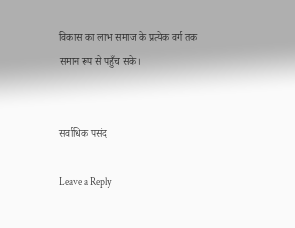विकास का लाभ समाज के प्रत्येक वर्ग तक समान रूप से पहुँच सके।


सर्वाधिक पसंद

Leave a Reply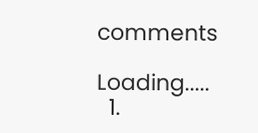comments

Loading.....
  1.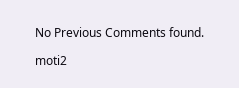No Previous Comments found.

moti2